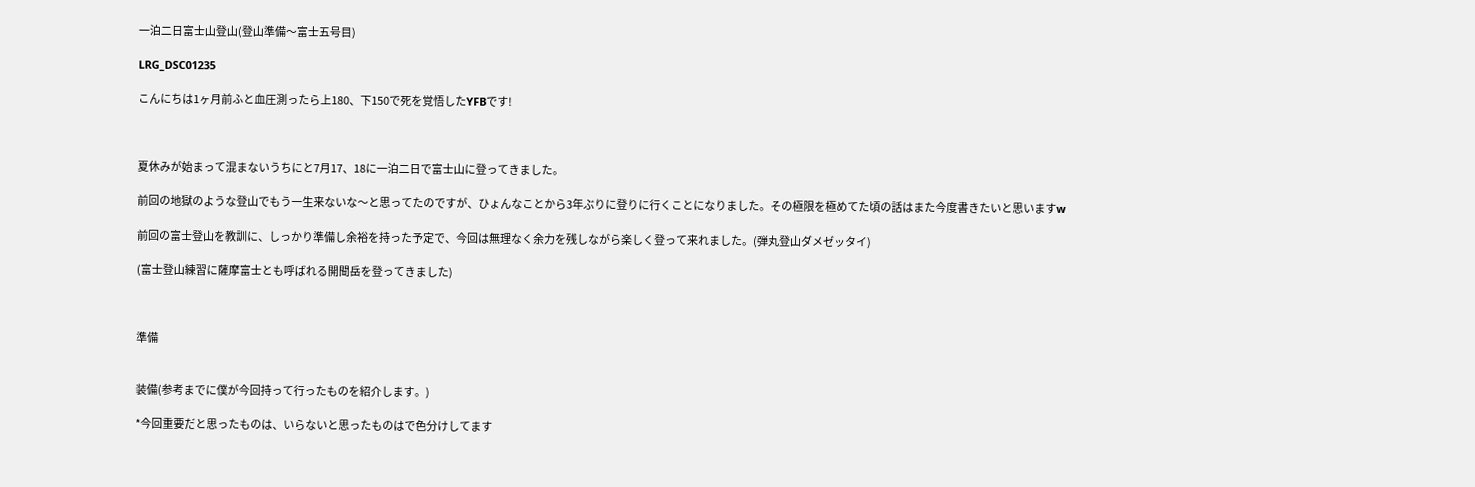一泊二日富士山登山(登山準備〜富士五号目)

LRG_DSC01235

こんにちは1ヶ月前ふと血圧測ったら上180、下150で死を覚悟したYFBです!



夏休みが始まって混まないうちにと7月17、18に一泊二日で富士山に登ってきました。

前回の地獄のような登山でもう一生来ないな〜と思ってたのですが、ひょんなことから3年ぶりに登りに行くことになりました。その極限を極めてた頃の話はまた今度書きたいと思いますw

前回の富士登山を教訓に、しっかり準備し余裕を持った予定で、今回は無理なく余力を残しながら楽しく登って来れました。(弾丸登山ダメゼッタイ)

(富士登山練習に薩摩富士とも呼ばれる開聞岳を登ってきました)



準備


装備(参考までに僕が今回持って行ったものを紹介します。)

*今回重要だと思ったものは、いらないと思ったものはで色分けしてます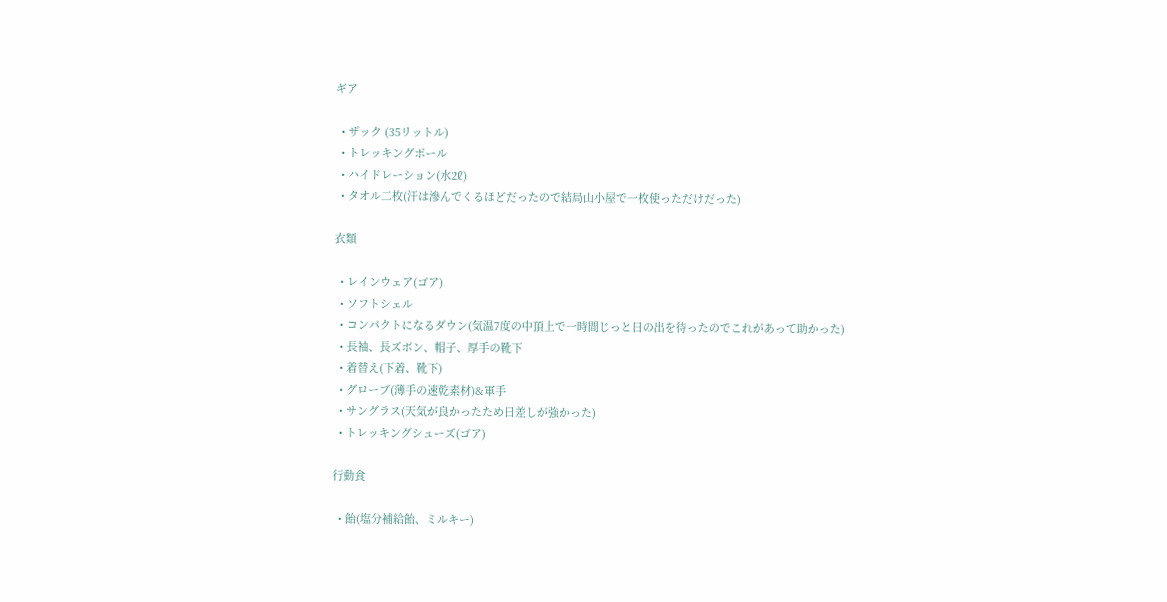ギア

  • ザック (35リットル)
  • トレッキングポール
  • ハイドレーション(水2ℓ)
  • タオル二枚(汗は滲んでくるほどだったので結局山小屋で一枚使っただけだった)

衣類

  • レインウェア(ゴア)
  • ソフトシェル
  • コンパクトになるダウン(気温7度の中頂上で一時間じっと日の出を待ったのでこれがあって助かった)
  • 長袖、長ズボン、帽子、厚手の靴下
  • 着替え(下着、靴下)
  • グローブ(薄手の速乾素材)&軍手
  • サングラス(天気が良かったため日差しが強かった)
  • トレッキングシューズ(ゴア)

行動食

  • 飴(塩分補給飴、ミルキー)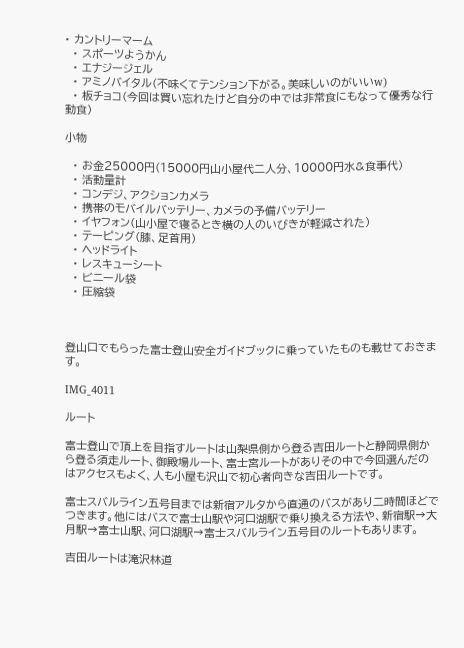• カントリーマーム
  • スポーツようかん
  • エナジージェル
  • アミノバイタル(不味くてテンション下がる。美味しいのがいいw)
  • 板チョコ(今回は買い忘れたけど自分の中では非常食にもなって優秀な行動食)

小物

  • お金25000円(15000円山小屋代二人分、10000円水&食事代)
  • 活動量計
  • コンデジ、アクションカメラ
  • 携帯のモバイルバッテリー、カメラの予備バッテリー
  • イヤフォン(山小屋で寝るとき横の人のいびきが軽減された)
  • テーピング(膝、足首用)
  • ヘッドライト
  • レスキューシート
  • ビニール袋
  • 圧縮袋



登山口でもらった富士登山安全ガイドブックに乗っていたものも載せておきます。

IMG_4011

ルート

富士登山で頂上を目指すルートは山梨県側から登る吉田ルートと静岡県側から登る須走ルート、御殿場ルート、富士宮ルートがありその中で今回選んだのはアクセスもよく、人も小屋も沢山で初心者向きな吉田ルートです。

富士スバルライン五号目までは新宿アルタから直通のバスがあり二時間ほどでつきます。他にはバスで富士山駅や河口湖駅で乗り換える方法や、新宿駅→大月駅→富士山駅、河口湖駅→富士スバルライン五号目のルートもあります。

吉田ルートは滝沢林道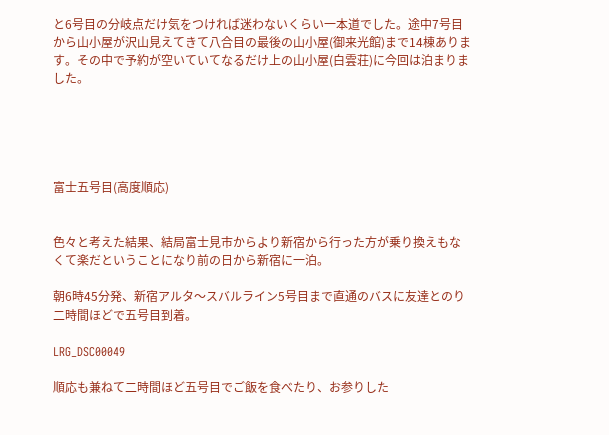と6号目の分岐点だけ気をつければ迷わないくらい一本道でした。途中7号目から山小屋が沢山見えてきて八合目の最後の山小屋(御来光館)まで14棟あります。その中で予約が空いていてなるだけ上の山小屋(白雲荘)に今回は泊まりました。





富士五号目(高度順応)


色々と考えた結果、結局富士見市からより新宿から行った方が乗り換えもなくて楽だということになり前の日から新宿に一泊。

朝6時45分発、新宿アルタ〜スバルライン5号目まで直通のバスに友達とのり二時間ほどで五号目到着。

LRG_DSC00049

順応も兼ねて二時間ほど五号目でご飯を食べたり、お参りした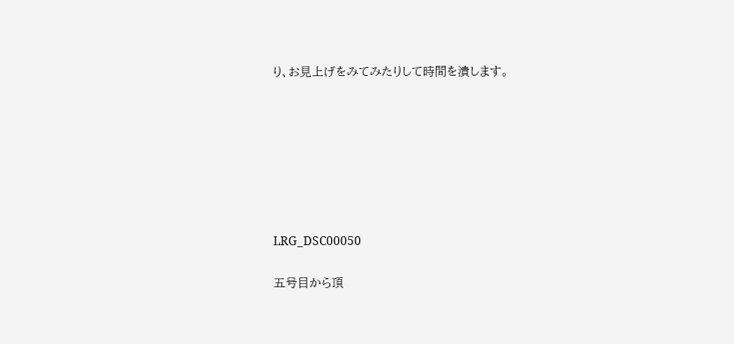り、お見上げをみてみたりして時間を潰します。







LRG_DSC00050

五号目から頂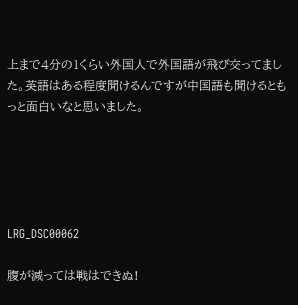上まで4分の1くらい外国人で外国語が飛び交ってました。英語はある程度聞けるんですが中国語も聞けるともっと面白いなと思いました。





LRG_DSC00062

腹が減っては戦はできぬ!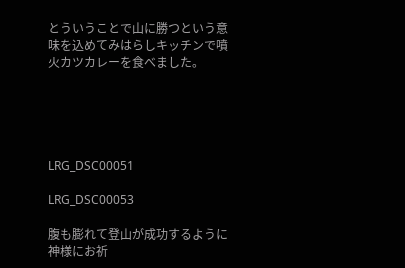とういうことで山に勝つという意味を込めてみはらしキッチンで噴火カツカレーを食べました。





LRG_DSC00051

LRG_DSC00053

腹も膨れて登山が成功するように神様にお祈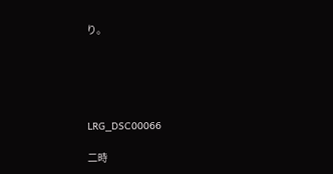り。





LRG_DSC00066

二時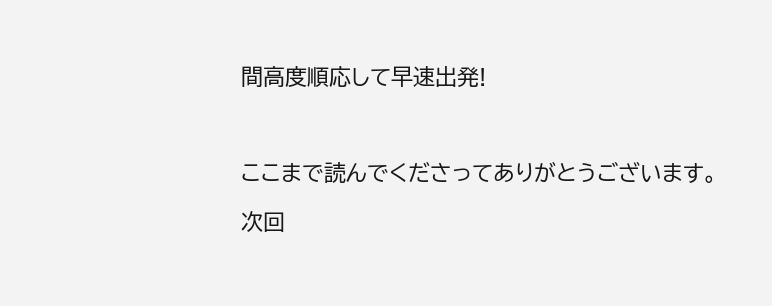間高度順応して早速出発!



ここまで読んでくださってありがとうございます。

次回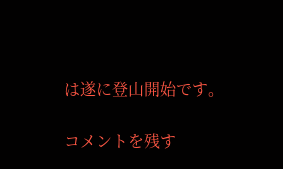は遂に登山開始です。

コメントを残す